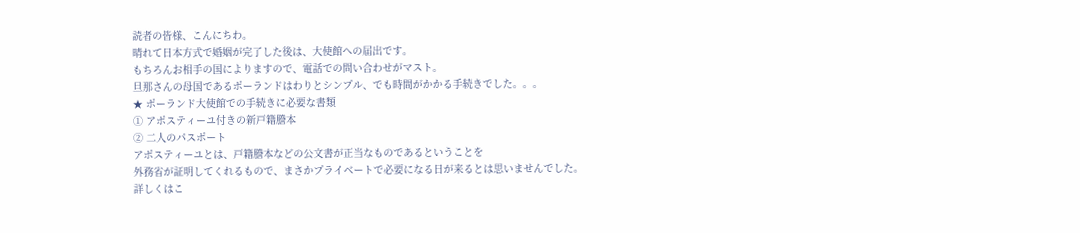読者の皆様、こんにちわ。
晴れて日本方式で婚姻が完了した後は、大使館への届出です。
もちろんお相手の国によりますので、電話での問い合わせがマスト。
旦那さんの母国であるポーランドはわりとシンプル、でも時間がかかる手続きでした。。。
★ ポーランド大使館での手続きに必要な書類
① アポスティーユ付きの新戸籍謄本
② 二人のパスポート
アポスティーユとは、戸籍謄本などの公文書が正当なものであるということを
外務省が証明してくれるもので、まさかプライベートで必要になる日が来るとは思いませんでした。
詳しくはこ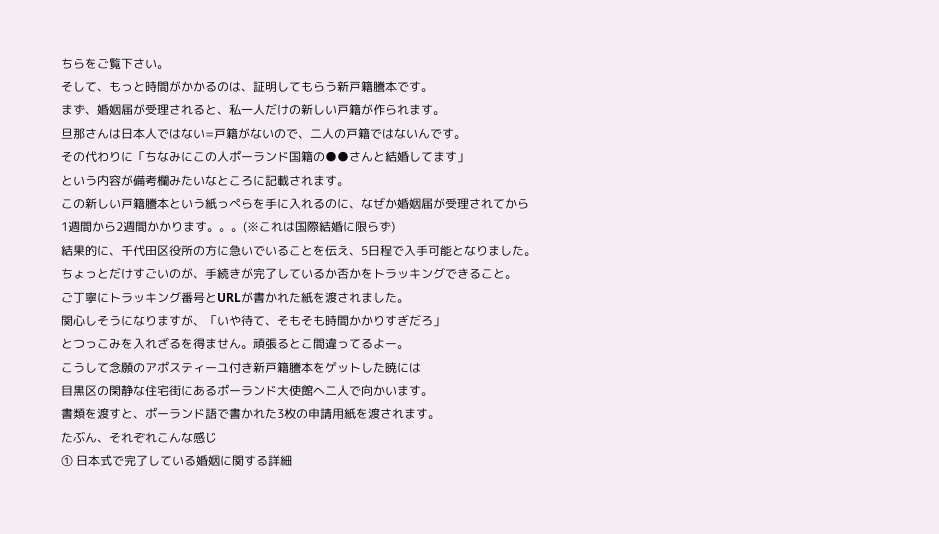ちらをご覧下さい。
そして、もっと時間がかかるのは、証明してもらう新戸籍謄本です。
まず、婚姻届が受理されると、私一人だけの新しい戸籍が作られます。
旦那さんは日本人ではない=戸籍がないので、二人の戸籍ではないんです。
その代わりに「ちなみにこの人ポーランド国籍の●●さんと結婚してます」
という内容が備考欄みたいなところに記載されます。
この新しい戸籍謄本という紙っぺらを手に入れるのに、なぜか婚姻届が受理されてから
1週間から2週間かかります。。。(※これは国際結婚に限らず)
結果的に、千代田区役所の方に急いでいることを伝え、5日程で入手可能となりました。
ちょっとだけすごいのが、手続きが完了しているか否かをトラッキングできること。
ご丁寧にトラッキング番号とURLが書かれた紙を渡されました。
関心しそうになりますが、「いや待て、そもそも時間かかりすぎだろ」
とつっこみを入れざるを得ません。頑張るとこ間違ってるよー。
こうして念願のアポスティーユ付き新戸籍謄本をゲットした暁には
目黒区の閑静な住宅街にあるポーランド大使館へ二人で向かいます。
書類を渡すと、ポーランド語で書かれた3枚の申請用紙を渡されます。
たぶん、それぞれこんな感じ
① 日本式で完了している婚姻に関する詳細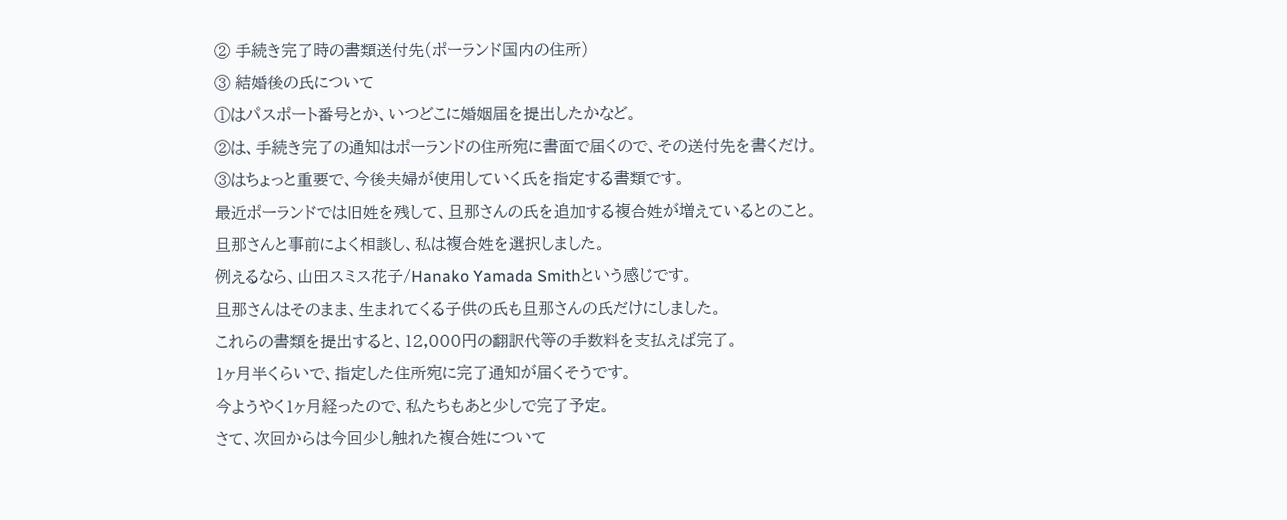② 手続き完了時の書類送付先(ポーランド国内の住所)
③ 結婚後の氏について
①はパスポート番号とか、いつどこに婚姻届を提出したかなど。
②は、手続き完了の通知はポーランドの住所宛に書面で届くので、その送付先を書くだけ。
③はちょっと重要で、今後夫婦が使用していく氏を指定する書類です。
最近ポーランドでは旧姓を残して、旦那さんの氏を追加する複合姓が増えているとのこと。
旦那さんと事前によく相談し、私は複合姓を選択しました。
例えるなら、山田スミス花子/Hanako Yamada Smithという感じです。
旦那さんはそのまま、生まれてくる子供の氏も旦那さんの氏だけにしました。
これらの書類を提出すると、12,000円の翻訳代等の手数料を支払えば完了。
1ヶ月半くらいで、指定した住所宛に完了通知が届くそうです。
今ようやく1ヶ月経ったので、私たちもあと少しで完了予定。
さて、次回からは今回少し触れた複合姓について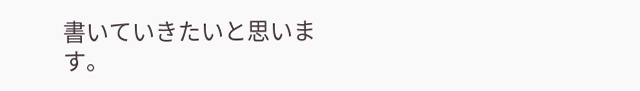書いていきたいと思います。